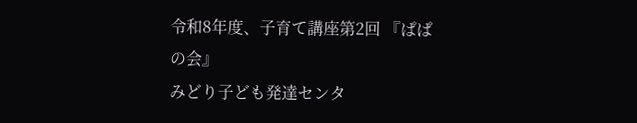令和8年度、子育て講座第2回 『ぱぱの会』
みどり子ども発達センタ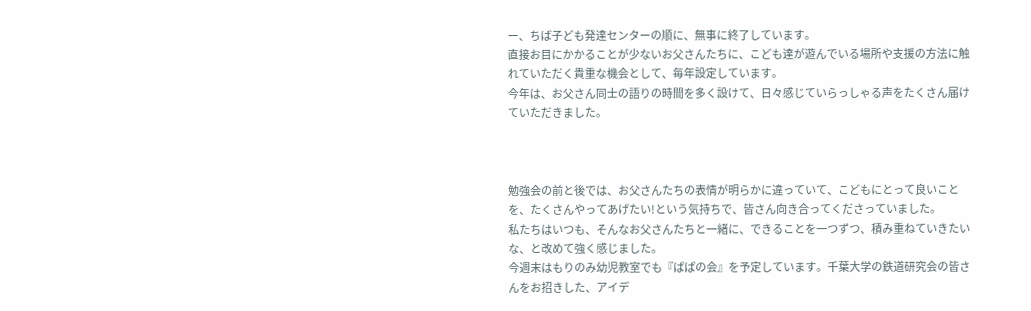ー、ちば子ども発達センターの順に、無事に終了しています。
直接お目にかかることが少ないお父さんたちに、こども達が遊んでいる場所や支援の方法に触れていただく貴重な機会として、毎年設定しています。
今年は、お父さん同士の語りの時間を多く設けて、日々感じていらっしゃる声をたくさん届けていただきました。



勉強会の前と後では、お父さんたちの表情が明らかに違っていて、こどもにとって良いことを、たくさんやってあげたい!という気持ちで、皆さん向き合ってくださっていました。
私たちはいつも、そんなお父さんたちと一緒に、できることを一つずつ、積み重ねていきたいな、と改めて強く感じました。
今週末はもりのみ幼児教室でも『ぱぱの会』を予定しています。千葉大学の鉄道研究会の皆さんをお招きした、アイデ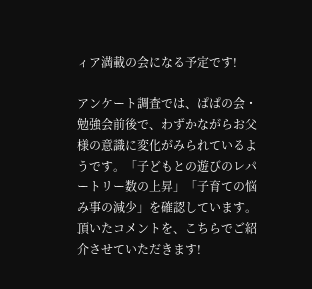ィア満載の会になる予定です!

アンケート調査では、ぱぱの会・勉強会前後で、わずかながらお父様の意識に変化がみられているようです。「子どもとの遊びのレパートリー数の上昇」「子育ての悩み事の減少」を確認しています。
頂いたコメントを、こちらでご紹介させていただきます!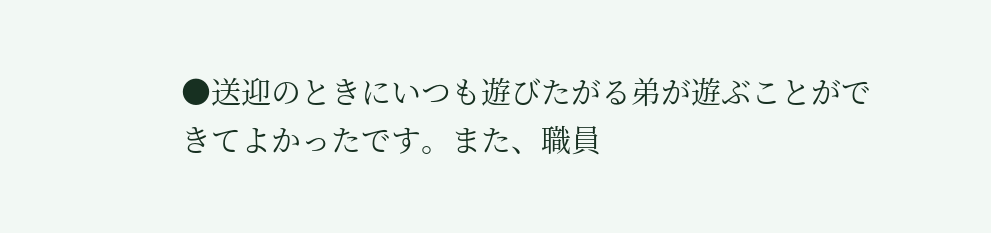●送迎のときにいつも遊びたがる弟が遊ぶことができてよかったです。また、職員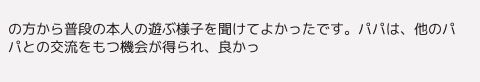の方から普段の本人の遊ぶ様子を聞けてよかったです。パパは、他のパパとの交流をもつ機会が得られ、良かっ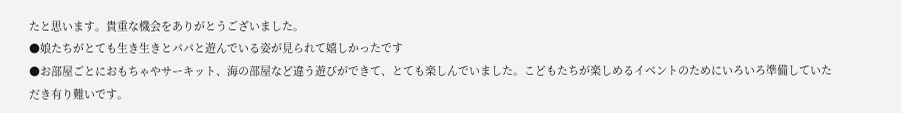たと思います。貴重な機会をありがとうございました。
●娘たちがとても生き生きとパパと遊んでいる姿が見られて嬉しかったです
●お部屋ごとにおもちゃやサーキット、海の部屋など違う遊びができて、とても楽しんでいました。こどもたちが楽しめるイベントのためにいろいろ準備していただき有り難いです。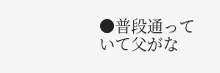●普段通っていて父がな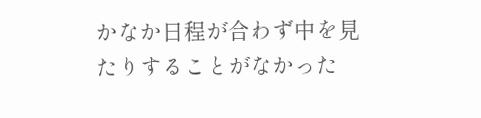かなか日程が合わず中を見たりすることがなかった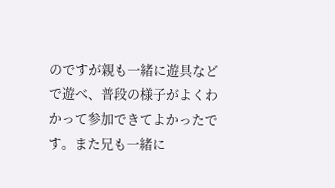のですが親も一緒に遊具などで遊べ、普段の様子がよくわかって参加できてよかったです。また兄も一緒に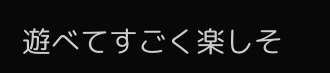遊べてすごく楽しそ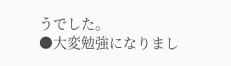うでした。
●大変勉強になりまし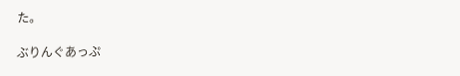た。

ぶりんぐあっぷ